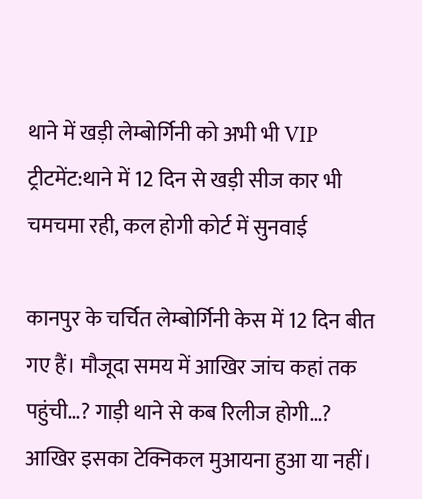थाने में खड़ी लेम्बोर्गिनी को अभी भी VIP ट्रीटमेंट:थाने में 12 दिन से खड़ी सीज कार भी चमचमा रही, कल होगी कोर्ट में सुनवाई

कानपुर के चर्चित लेम्बोर्गिनी केस में 12 दिन बीत गए हैं। मौजूदा समय में आखिर जांच कहां तक पहुंची…? गाड़ी थाने से कब रिलीज होगी…? आखिर इसका टेक्निकल मुआयना हुआ या नहीं।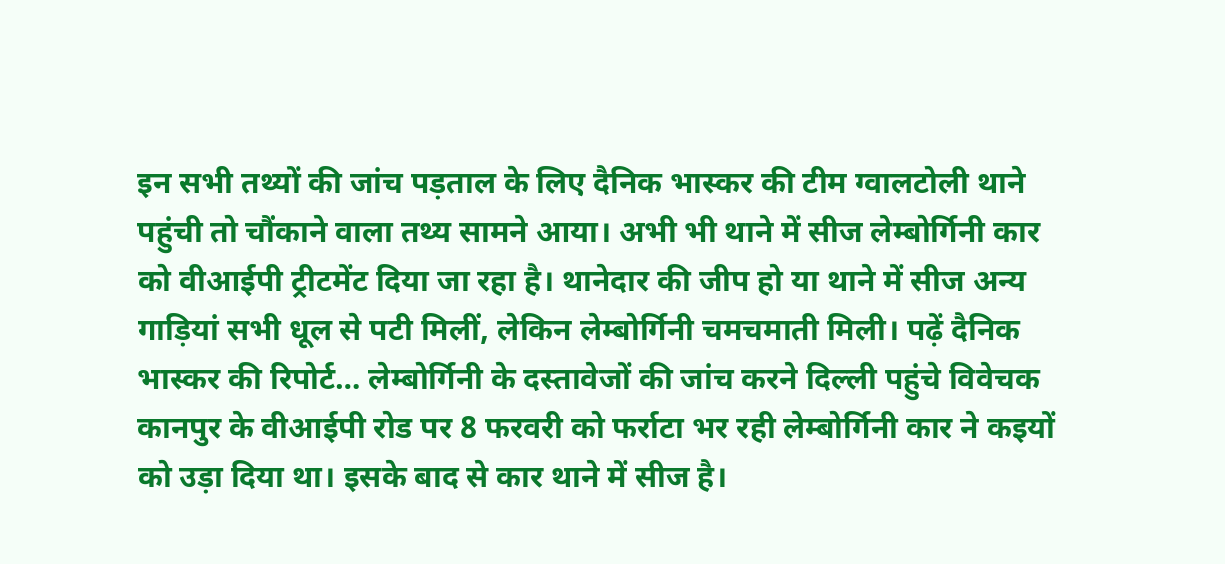इन सभी तथ्यों की जांच पड़ताल के लिए दैनिक भास्कर की टीम ग्वालटोली थाने पहुंची तो चौंकाने वाला तथ्य सामने आया। अभी भी थाने में सीज लेम्बोर्गिनी कार को वीआईपी ट्रीटमेंट दिया जा रहा है। थानेदार की जीप हो या थाने में सीज अन्य गाड़ियां सभी धूल से पटी मिलीं, लेकिन लेम्बोर्गिनी चमचमाती मिली। पढ़ें दैनिक भास्कर की रिपोर्ट… लेम्बोर्गिनी के दस्तावेजों की जांच करने दिल्ली पहुंचे विवेचक कानपुर के वीआईपी रोड पर 8 फरवरी को फर्राटा भर रही लेम्बोर्गिनी कार ने कइयों को उड़ा दिया था। इसके बाद से कार थाने में सीज है।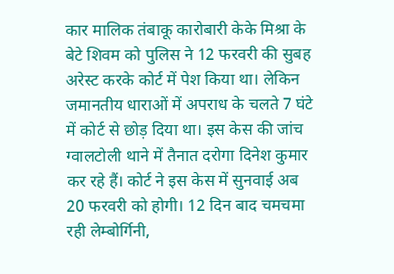कार मालिक तंबाकू कारोबारी केके मिश्रा के बेटे शिवम को पुलिस ने 12 फरवरी की सुबह अरेस्ट करके कोर्ट में पेश किया था। लेकिन जमानतीय धाराओं में अपराध के चलते 7 घंटे में कोर्ट से छोड़ दिया था। इस केस की जांच ग्वालटोली थाने में तैनात दरोगा दिनेश कुमार कर रहे हैं। कोर्ट ने इस केस में सुनवाई अब 20 फरवरी को होगी। 12 दिन बाद चमचमा रही लेम्बोर्गिनी,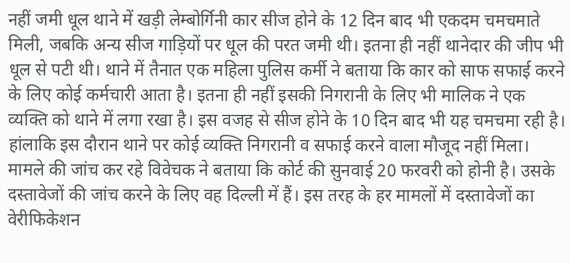नहीं जमी धूल थाने में खड़ी लेम्बोर्गिनी कार सीज होने के 12 दिन बाद भी एकदम चमचमाते मिली, जबकि अन्य सीज गाड़ियों पर धूल की परत जमी थी। इतना ही नहीं थानेदार की जीप भी धूल से पटी थी। थाने में तैनात एक महिला पुलिस कर्मी ने बताया कि कार को साफ सफाई करने के लिए कोई कर्मचारी आता है। इतना ही नहीं इसकी निगरानी के लिए भी मालिक ने एक व्यक्ति को थाने में लगा रखा है। इस वजह से सीज होने के 10 दिन बाद भी यह चमचमा रही है। हांलाकि इस दौरान थाने पर कोई व्यक्ति निगरानी व सफाई करने वाला मौजूद नहीं मिला। मामले की जांच कर रहे विवेचक ने बताया कि कोर्ट की सुनवाई 20 फरवरी को होनी है। उसके दस्तावेजों की जांच करने के लिए वह दिल्ली में हैं। इस तरह के हर मामलों में दस्तावेजों का वेरीफिकेशन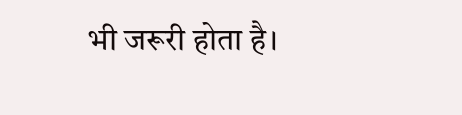भी जरूरी होता है।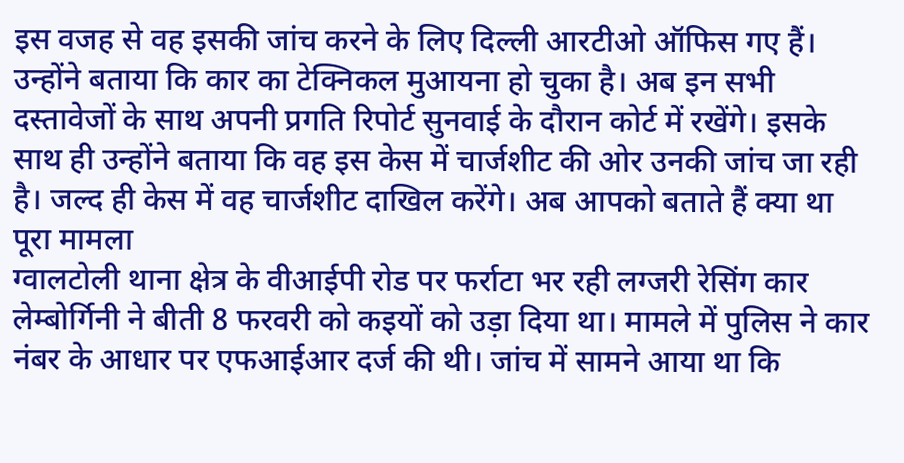इस वजह से वह इसकी जांच करने के लिए दिल्ली आरटीओ ऑफिस गए हैं। उन्होंने बताया कि कार का टेक्निकल मुआयना हो चुका है। अब इन सभी दस्तावेजों के साथ अपनी प्रगति रिपोर्ट सुनवाई के दौरान कोर्ट में रखेंगे। इसके साथ ही उन्होंने बताया कि वह इस केस में चार्जशीट की ओर उनकी जांच जा रही है। जल्द ही केस में वह चार्जशीट दाखिल करेंगे। अब आपको बताते हैं क्या था पूरा मामला
ग्वालटोली थाना क्षेत्र के वीआईपी रोड पर फर्राटा भर रही लग्जरी रेसिंग कार लेम्बोर्गिनी ने बीती 8 फरवरी को कइयों को उड़ा दिया था। मामले में पुलिस ने कार नंबर के आधार पर एफआईआर दर्ज की थी। जांच में सामने आया था कि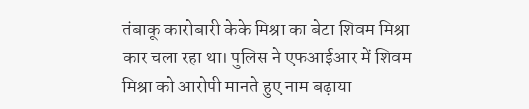तंबाकू कारोबारी केके मिश्रा का बेटा शिवम मिश्रा कार चला रहा था। पुलिस ने एफआईआर में शिवम मिश्रा को आरोपी मानते हुए नाम बढ़ाया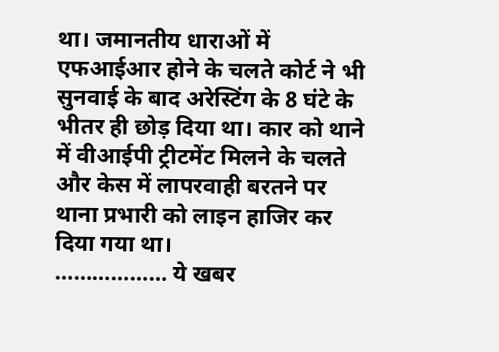था। जमानतीय धाराओं में एफआईआर होने के चलते कोर्ट ने भी सुनवाई के बाद अरेस्टिंग के 8 घंटे के भीतर ही छोड़ दिया था। कार को थाने में वीआईपी ट्रीटमेंट मिलने के चलते और केस में लापरवाही बरतने पर थाना प्रभारी को लाइन हाजिर कर दिया गया था।
……………… ये खबर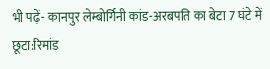भी पढ़ें- कानपुर लेम्बोर्गिनी कांड-अरबपति का बेटा 7 घंटे में छूटा:रिमांड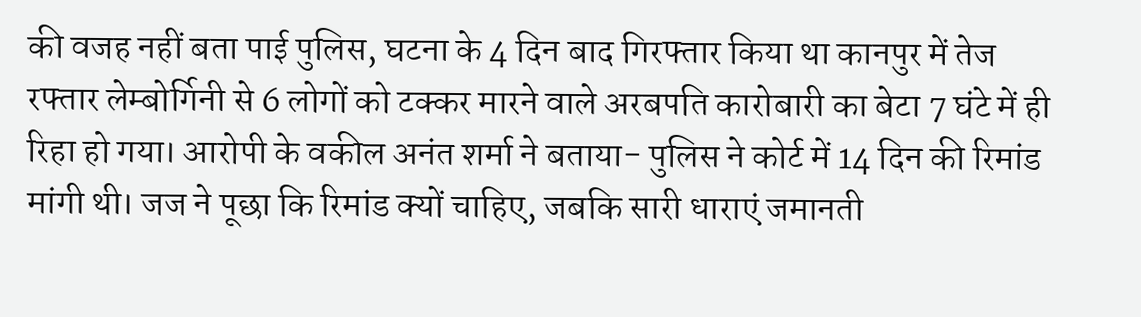की वजह नहीं बता पाई पुलिस, घटना के 4 दिन बाद गिरफ्तार किया था कानपुर में तेज रफ्तार लेम्बोर्गिनी से 6 लोगों को टक्कर मारने वाले अरबपति कारोबारी का बेटा 7 घंटे में ही रिहा हो गया। आरोपी के वकील अनंत शर्मा ने बताया- पुलिस ने कोर्ट में 14 दिन की रिमांड मांगी थी। जज ने पूछा कि रिमांड क्यों चाहिए, जबकि सारी धाराएं जमानती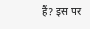हैं? इस पर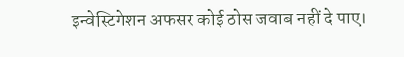इन्वेस्टिगेशन अफसर कोई ठोस जवाब नहीं दे पाए।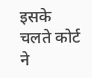इसके चलते कोर्ट ने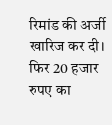रिमांड की अर्जी खारिज कर दी। फिर 20 हजार रुपए का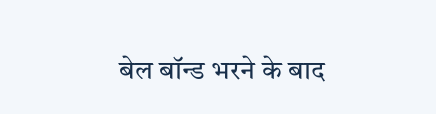बेल बॉन्ड भरने के बाद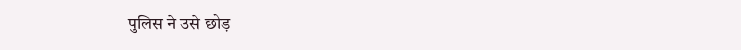पुलिस ने उसे छोड़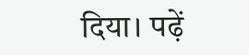दिया। पढ़ें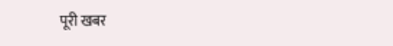पूरी खबर